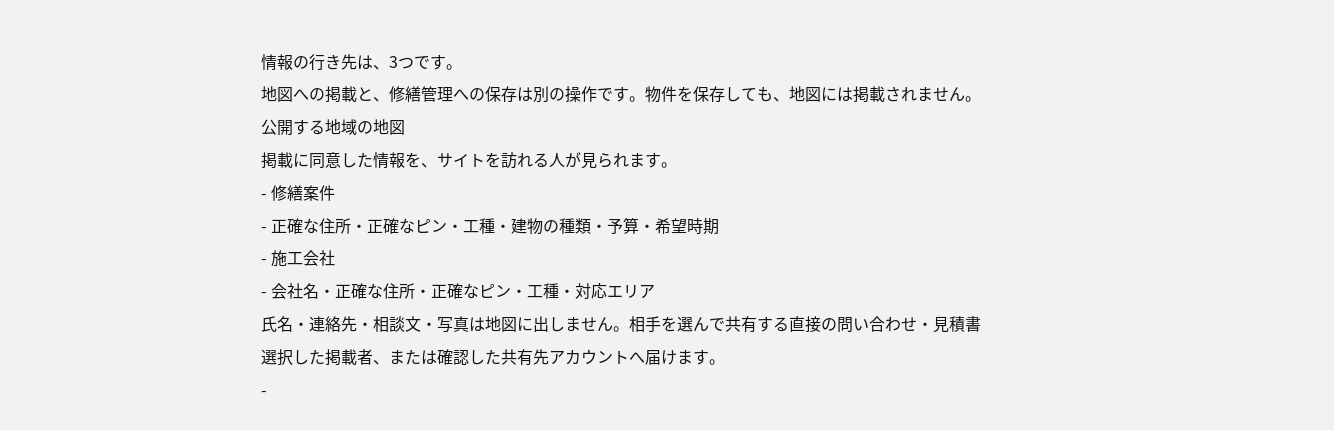情報の行き先は、3つです。
地図への掲載と、修繕管理への保存は別の操作です。物件を保存しても、地図には掲載されません。
公開する地域の地図
掲載に同意した情報を、サイトを訪れる人が見られます。
- 修繕案件
- 正確な住所・正確なピン・工種・建物の種類・予算・希望時期
- 施工会社
- 会社名・正確な住所・正確なピン・工種・対応エリア
氏名・連絡先・相談文・写真は地図に出しません。相手を選んで共有する直接の問い合わせ・見積書
選択した掲載者、または確認した共有先アカウントへ届けます。
-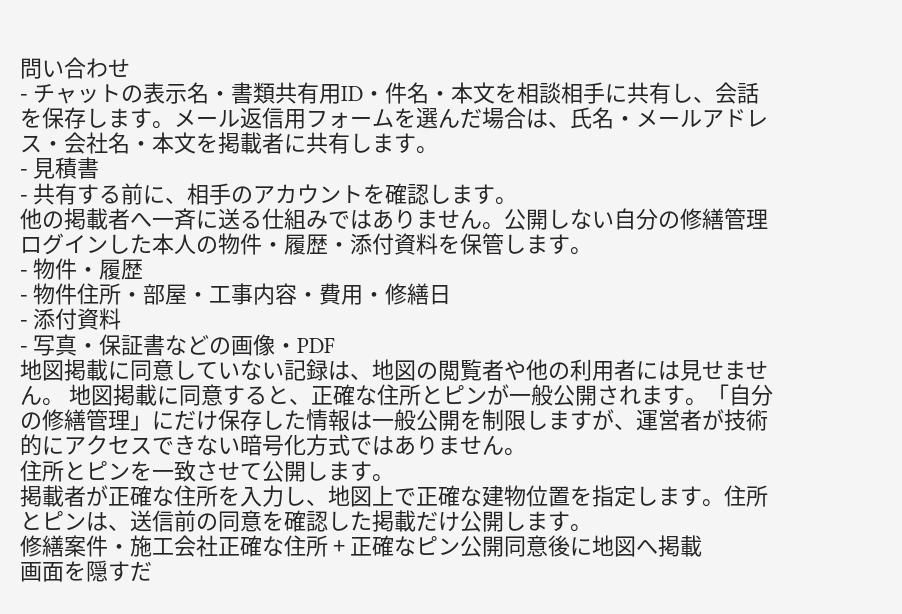問い合わせ
- チャットの表示名・書類共有用ID・件名・本文を相談相手に共有し、会話を保存します。メール返信用フォームを選んだ場合は、氏名・メールアドレス・会社名・本文を掲載者に共有します。
- 見積書
- 共有する前に、相手のアカウントを確認します。
他の掲載者へ一斉に送る仕組みではありません。公開しない自分の修繕管理
ログインした本人の物件・履歴・添付資料を保管します。
- 物件・履歴
- 物件住所・部屋・工事内容・費用・修繕日
- 添付資料
- 写真・保証書などの画像・PDF
地図掲載に同意していない記録は、地図の閲覧者や他の利用者には見せません。 地図掲載に同意すると、正確な住所とピンが一般公開されます。「自分の修繕管理」にだけ保存した情報は一般公開を制限しますが、運営者が技術的にアクセスできない暗号化方式ではありません。
住所とピンを一致させて公開します。
掲載者が正確な住所を入力し、地図上で正確な建物位置を指定します。住所とピンは、送信前の同意を確認した掲載だけ公開します。
修繕案件・施工会社正確な住所 + 正確なピン公開同意後に地図へ掲載
画面を隠すだ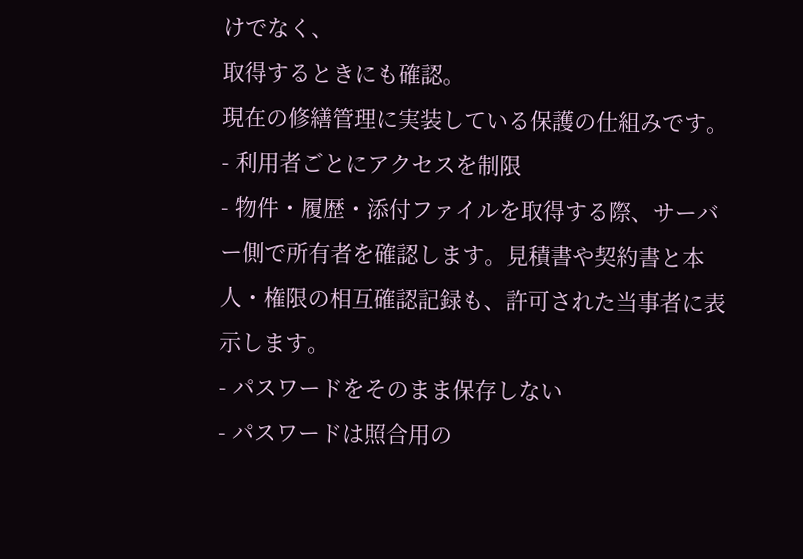けでなく、
取得するときにも確認。
現在の修繕管理に実装している保護の仕組みです。
- 利用者ごとにアクセスを制限
- 物件・履歴・添付ファイルを取得する際、サーバー側で所有者を確認します。見積書や契約書と本人・権限の相互確認記録も、許可された当事者に表示します。
- パスワードをそのまま保存しない
- パスワードは照合用の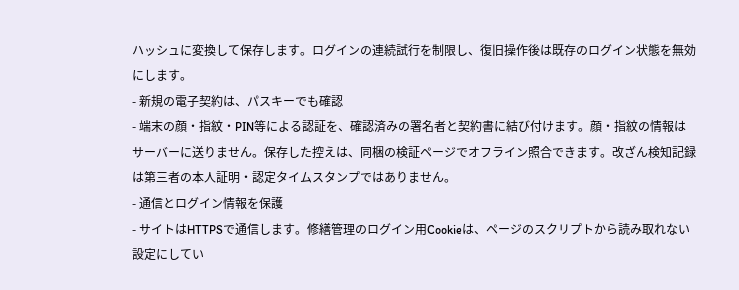ハッシュに変換して保存します。ログインの連続試行を制限し、復旧操作後は既存のログイン状態を無効にします。
- 新規の電子契約は、パスキーでも確認
- 端末の顔・指紋・PIN等による認証を、確認済みの署名者と契約書に結び付けます。顔・指紋の情報はサーバーに送りません。保存した控えは、同梱の検証ページでオフライン照合できます。改ざん検知記録は第三者の本人証明・認定タイムスタンプではありません。
- 通信とログイン情報を保護
- サイトはHTTPSで通信します。修繕管理のログイン用Cookieは、ページのスクリプトから読み取れない設定にしてい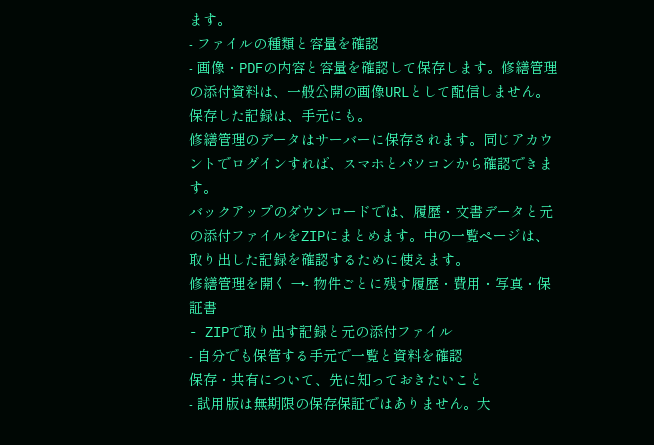ます。
- ファイルの種類と容量を確認
- 画像・PDFの内容と容量を確認して保存します。修繕管理の添付資料は、一般公開の画像URLとして配信しません。
保存した記録は、手元にも。
修繕管理のデータはサーバーに保存されます。同じアカウントでログインすれば、スマホとパソコンから確認できます。
バックアップのダウンロードでは、履歴・文書データと元の添付ファイルをZIPにまとめます。中の一覧ページは、取り出した記録を確認するために使えます。
修繕管理を開く →- 物件ごとに残す履歴・費用・写真・保証書
- ZIPで取り出す記録と元の添付ファイル
- 自分でも保管する手元で一覧と資料を確認
保存・共有について、先に知っておきたいこと
- 試用版は無期限の保存保証ではありません。大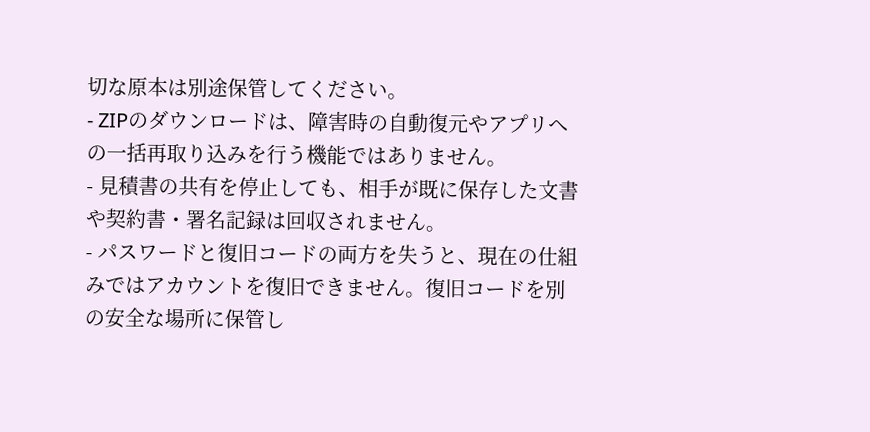切な原本は別途保管してください。
- ZIPのダウンロードは、障害時の自動復元やアプリへの一括再取り込みを行う機能ではありません。
- 見積書の共有を停止しても、相手が既に保存した文書や契約書・署名記録は回収されません。
- パスワードと復旧コードの両方を失うと、現在の仕組みではアカウントを復旧できません。復旧コードを別の安全な場所に保管し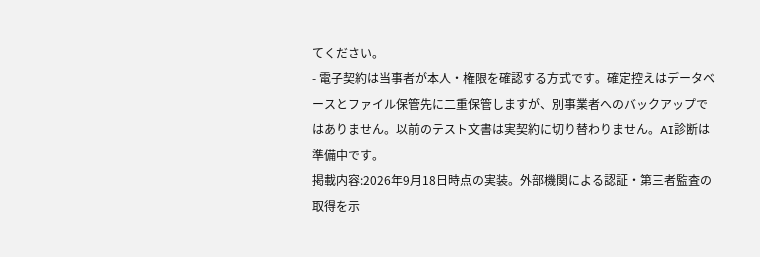てください。
- 電子契約は当事者が本人・権限を確認する方式です。確定控えはデータベースとファイル保管先に二重保管しますが、別事業者へのバックアップではありません。以前のテスト文書は実契約に切り替わりません。AI診断は準備中です。
掲載内容:2026年9月18日時点の実装。外部機関による認証・第三者監査の取得を示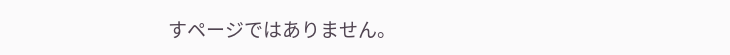すページではありません。